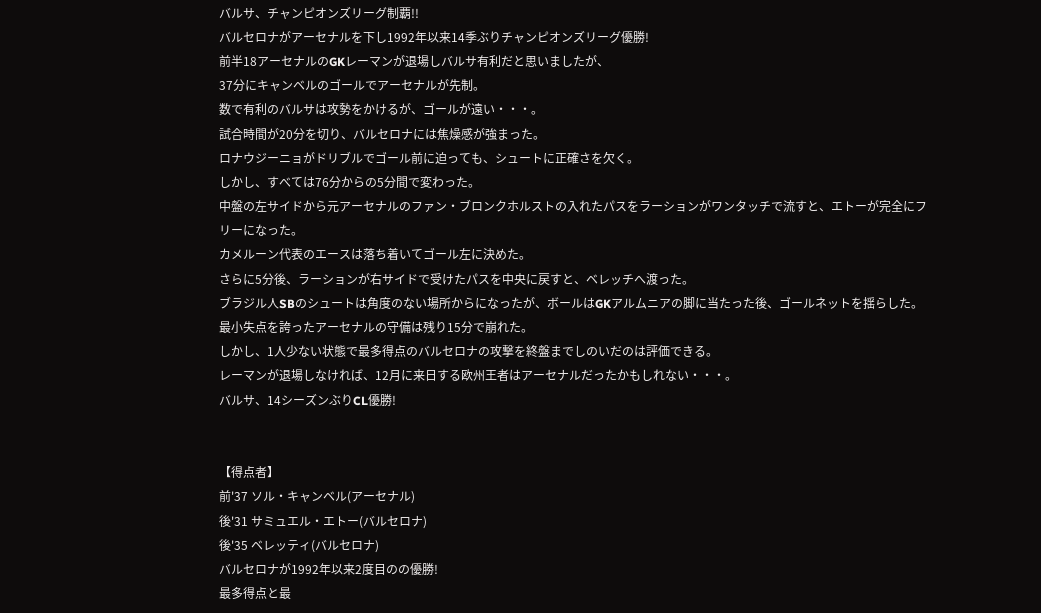バルサ、チャンピオンズリーグ制覇!!
バルセロナがアーセナルを下し1992年以来14季ぶりチャンピオンズリーグ優勝!
前半18アーセナルのGKレーマンが退場しバルサ有利だと思いましたが、
37分にキャンベルのゴールでアーセナルが先制。
数で有利のバルサは攻勢をかけるが、ゴールが遠い・・・。
試合時間が20分を切り、バルセロナには焦燥感が強まった。
ロナウジーニョがドリブルでゴール前に迫っても、シュートに正確さを欠く。
しかし、すべては76分からの5分間で変わった。
中盤の左サイドから元アーセナルのファン・ブロンクホルストの入れたパスをラーションがワンタッチで流すと、エトーが完全にフリーになった。
カメルーン代表のエースは落ち着いてゴール左に決めた。
さらに5分後、ラーションが右サイドで受けたパスを中央に戻すと、ベレッチへ渡った。
ブラジル人SBのシュートは角度のない場所からになったが、ボールはGKアルムニアの脚に当たった後、ゴールネットを揺らした。
最小失点を誇ったアーセナルの守備は残り15分で崩れた。
しかし、1人少ない状態で最多得点のバルセロナの攻撃を終盤までしのいだのは評価できる。
レーマンが退場しなければ、12月に来日する欧州王者はアーセナルだったかもしれない・・・。
バルサ、14シーズンぶりCL優勝!


【得点者】
前'37 ソル・キャンベル(アーセナル)
後'31 サミュエル・エトー(バルセロナ)
後'35 ベレッティ(バルセロナ)
バルセロナが1992年以来2度目のの優勝!
最多得点と最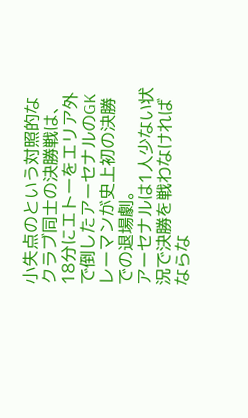小失点のという対照的なクラブ同士の決勝戦は、18分にエトーをエリア外で倒したアーセナルのGKレーマンが史上初の決勝での退場劇。
アーセナルは1人少ない状況で決勝を戦わなければならな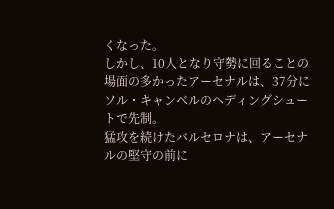くなった。
しかし、10人となり守勢に回ることの場面の多かったアーセナルは、37分にソル・キャンベルのヘディングシュートで先制。
猛攻を続けたバルセロナは、アーセナルの堅守の前に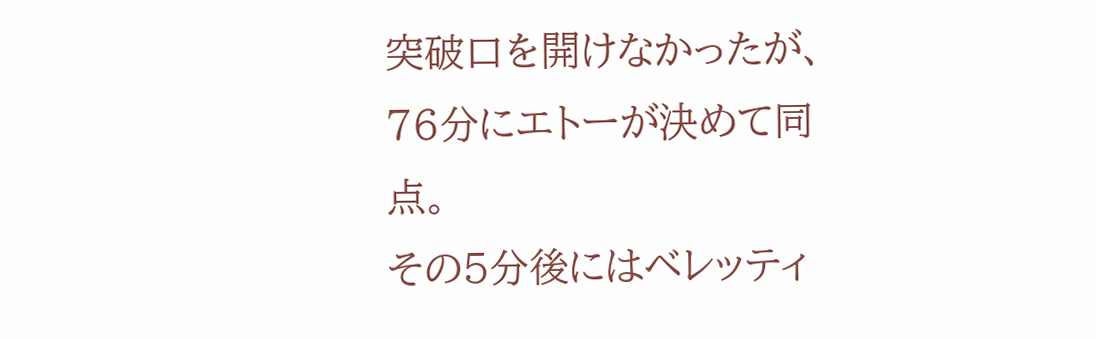突破口を開けなかったが、76分にエトーが決めて同点。
その5分後にはベレッティ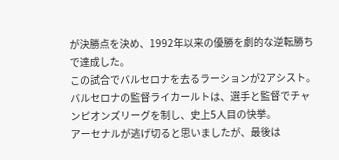が決勝点を決め、1992年以来の優勝を劇的な逆転勝ちで達成した。
この試合でバルセロナを去るラーションが2アシスト。
バルセロナの監督ライカールトは、選手と監督でチャンピオンズリーグを制し、史上5人目の快挙。
アーセナルが逃げ切ると思いましたが、最後は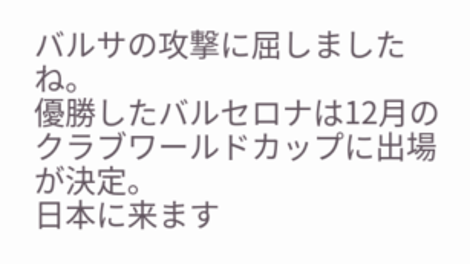バルサの攻撃に屈しましたね。
優勝したバルセロナは12月のクラブワールドカップに出場が決定。
日本に来ます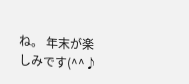ね。 年末が楽しみです(^^♪